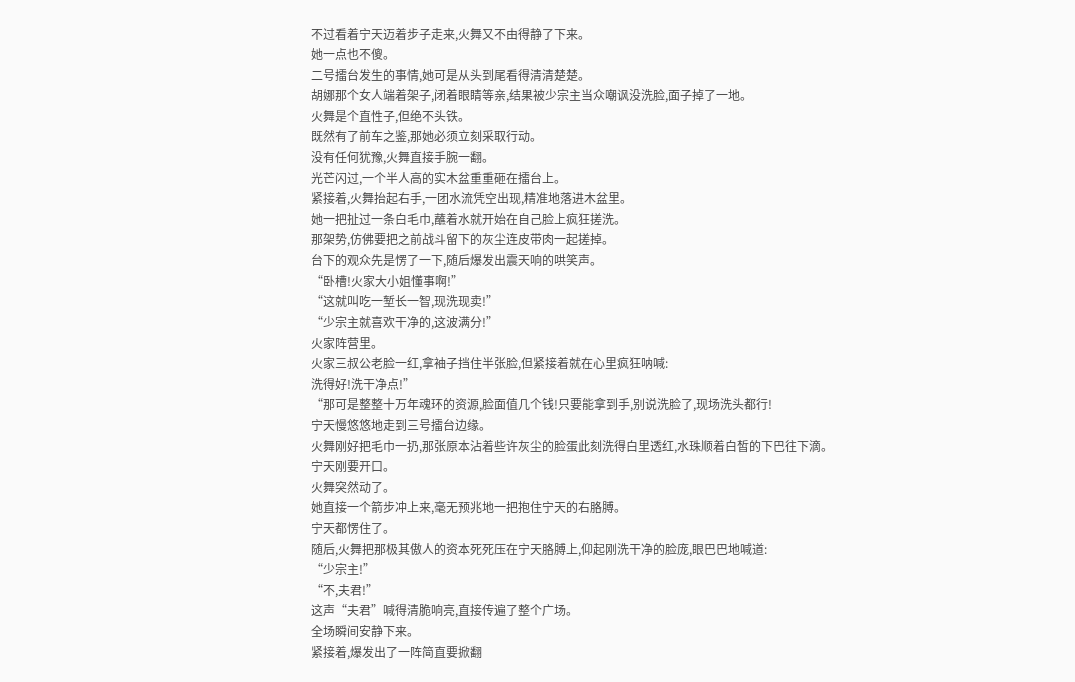不过看着宁天迈着步子走来,火舞又不由得静了下来。
她一点也不傻。
二号擂台发生的事情,她可是从头到尾看得清清楚楚。
胡娜那个女人端着架子,闭着眼睛等亲,结果被少宗主当众嘲讽没洗脸,面子掉了一地。
火舞是个直性子,但绝不头铁。
既然有了前车之鉴,那她必须立刻采取行动。
没有任何犹豫,火舞直接手腕一翻。
光芒闪过,一个半人高的实木盆重重砸在擂台上。
紧接着,火舞抬起右手,一团水流凭空出现,精准地落进木盆里。
她一把扯过一条白毛巾,蘸着水就开始在自己脸上疯狂搓洗。
那架势,仿佛要把之前战斗留下的灰尘连皮带肉一起搓掉。
台下的观众先是愣了一下,随后爆发出震天响的哄笑声。
“卧槽!火家大小姐懂事啊!”
“这就叫吃一堑长一智,现洗现卖!”
“少宗主就喜欢干净的,这波满分!”
火家阵营里。
火家三叔公老脸一红,拿袖子挡住半张脸,但紧接着就在心里疯狂呐喊:
洗得好!洗干净点!”
“那可是整整十万年魂环的资源,脸面值几个钱!只要能拿到手,别说洗脸了,现场洗头都行!
宁天慢悠悠地走到三号擂台边缘。
火舞刚好把毛巾一扔,那张原本沾着些许灰尘的脸蛋此刻洗得白里透红,水珠顺着白皙的下巴往下滴。
宁天刚要开口。
火舞突然动了。
她直接一个箭步冲上来,毫无预兆地一把抱住宁天的右胳膊。
宁天都愣住了。
随后,火舞把那极其傲人的资本死死压在宁天胳膊上,仰起刚洗干净的脸庞,眼巴巴地喊道:
“少宗主!”
“不,夫君!”
这声“夫君”喊得清脆响亮,直接传遍了整个广场。
全场瞬间安静下来。
紧接着,爆发出了一阵简直要掀翻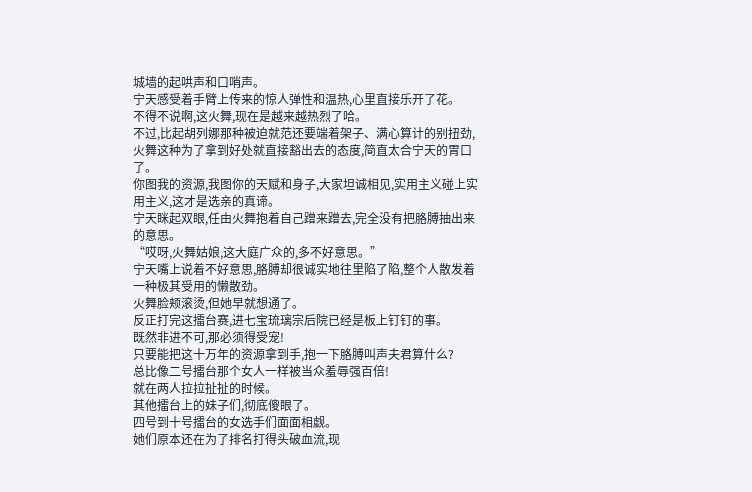城墙的起哄声和口哨声。
宁天感受着手臂上传来的惊人弹性和温热,心里直接乐开了花。
不得不说啊,这火舞,现在是越来越热烈了哈。
不过,比起胡列娜那种被迫就范还要端着架子、满心算计的别扭劲,火舞这种为了拿到好处就直接豁出去的态度,简直太合宁天的胃口了。
你图我的资源,我图你的天赋和身子,大家坦诚相见,实用主义碰上实用主义,这才是选亲的真谛。
宁天眯起双眼,任由火舞抱着自己蹭来蹭去,完全没有把胳膊抽出来的意思。
“哎呀,火舞姑娘,这大庭广众的,多不好意思。”
宁天嘴上说着不好意思,胳膊却很诚实地往里陷了陷,整个人散发着一种极其受用的懒散劲。
火舞脸颊滚烫,但她早就想通了。
反正打完这擂台赛,进七宝琉璃宗后院已经是板上钉钉的事。
既然非进不可,那必须得受宠!
只要能把这十万年的资源拿到手,抱一下胳膊叫声夫君算什么?
总比像二号擂台那个女人一样被当众羞辱强百倍!
就在两人拉拉扯扯的时候。
其他擂台上的妹子们,彻底傻眼了。
四号到十号擂台的女选手们面面相觑。
她们原本还在为了排名打得头破血流,现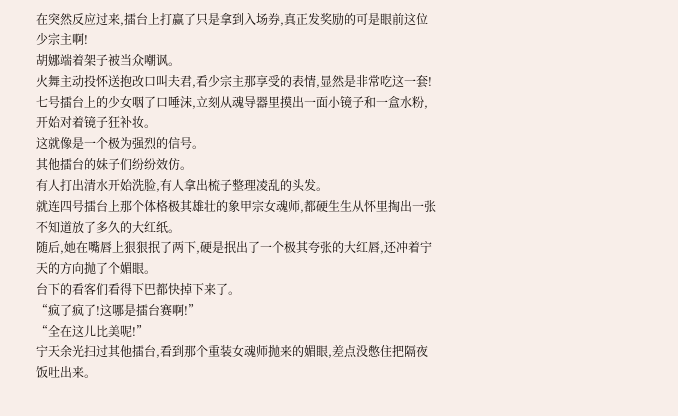在突然反应过来,擂台上打赢了只是拿到入场券,真正发奖励的可是眼前这位少宗主啊!
胡娜端着架子被当众嘲讽。
火舞主动投怀送抱改口叫夫君,看少宗主那享受的表情,显然是非常吃这一套!
七号擂台上的少女咽了口唾沫,立刻从魂导器里摸出一面小镜子和一盒水粉,开始对着镜子狂补妆。
这就像是一个极为强烈的信号。
其他擂台的妹子们纷纷效仿。
有人打出清水开始洗脸,有人拿出梳子整理凌乱的头发。
就连四号擂台上那个体格极其雄壮的象甲宗女魂师,都硬生生从怀里掏出一张不知道放了多久的大红纸。
随后,她在嘴唇上狠狠抿了两下,硬是抿出了一个极其夸张的大红唇,还冲着宁天的方向抛了个媚眼。
台下的看客们看得下巴都快掉下来了。
“疯了疯了!这哪是擂台赛啊!”
“全在这儿比美呢!”
宁天余光扫过其他擂台,看到那个重装女魂师抛来的媚眼,差点没憋住把隔夜饭吐出来。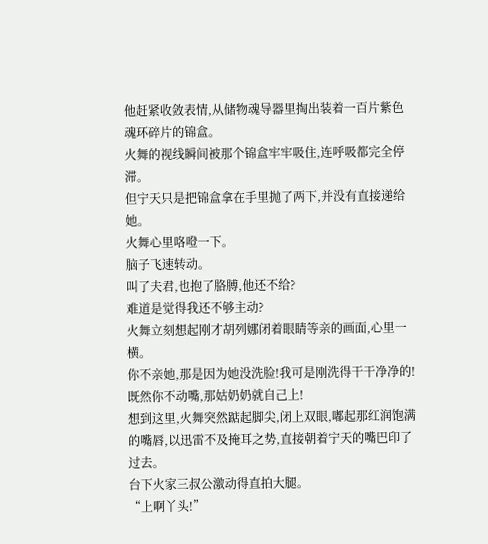他赶紧收敛表情,从储物魂导器里掏出装着一百片紫色魂环碎片的锦盒。
火舞的视线瞬间被那个锦盒牢牢吸住,连呼吸都完全停滞。
但宁天只是把锦盒拿在手里抛了两下,并没有直接递给她。
火舞心里咯噔一下。
脑子飞速转动。
叫了夫君,也抱了胳膊,他还不给?
难道是觉得我还不够主动?
火舞立刻想起刚才胡列娜闭着眼睛等亲的画面,心里一横。
你不亲她,那是因为她没洗脸!我可是刚洗得干干净净的!
既然你不动嘴,那姑奶奶就自己上!
想到这里,火舞突然踮起脚尖,闭上双眼,嘟起那红润饱满的嘴唇,以迅雷不及掩耳之势,直接朝着宁天的嘴巴印了过去。
台下火家三叔公激动得直拍大腿。
“上啊丫头!”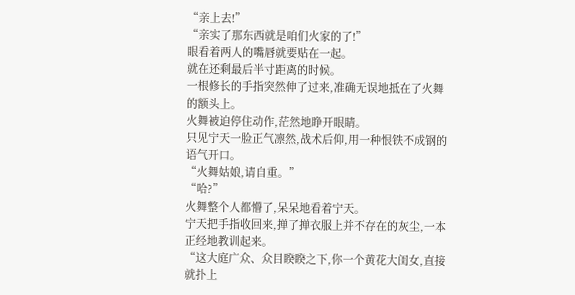“亲上去!”
“亲实了那东西就是咱们火家的了!”
眼看着两人的嘴唇就要贴在一起。
就在还剩最后半寸距离的时候。
一根修长的手指突然伸了过来,准确无误地抵在了火舞的额头上。
火舞被迫停住动作,茫然地睁开眼睛。
只见宁天一脸正气凛然,战术后仰,用一种恨铁不成钢的语气开口。
“火舞姑娘,请自重。”
“哈?”
火舞整个人都懵了,呆呆地看着宁天。
宁天把手指收回来,掸了掸衣服上并不存在的灰尘,一本正经地教训起来。
“这大庭广众、众目睽睽之下,你一个黄花大闺女,直接就扑上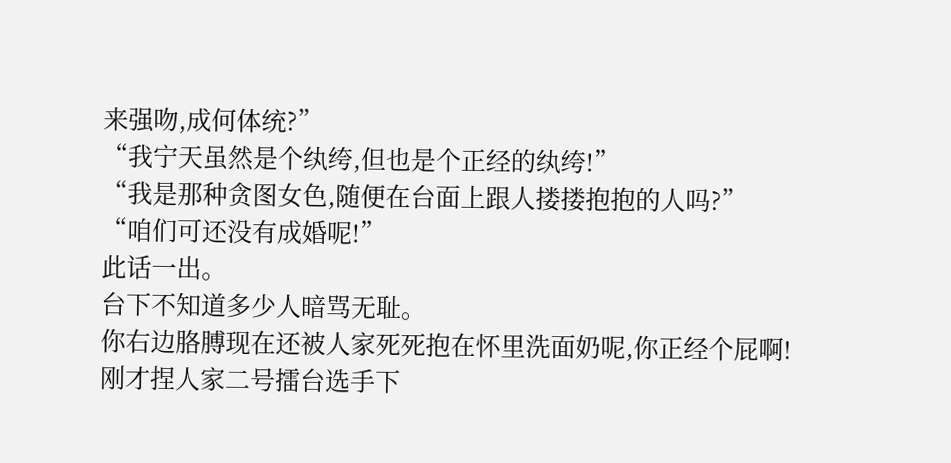来强吻,成何体统?”
“我宁天虽然是个纨绔,但也是个正经的纨绔!”
“我是那种贪图女色,随便在台面上跟人搂搂抱抱的人吗?”
“咱们可还没有成婚呢!”
此话一出。
台下不知道多少人暗骂无耻。
你右边胳膊现在还被人家死死抱在怀里洗面奶呢,你正经个屁啊!
刚才捏人家二号擂台选手下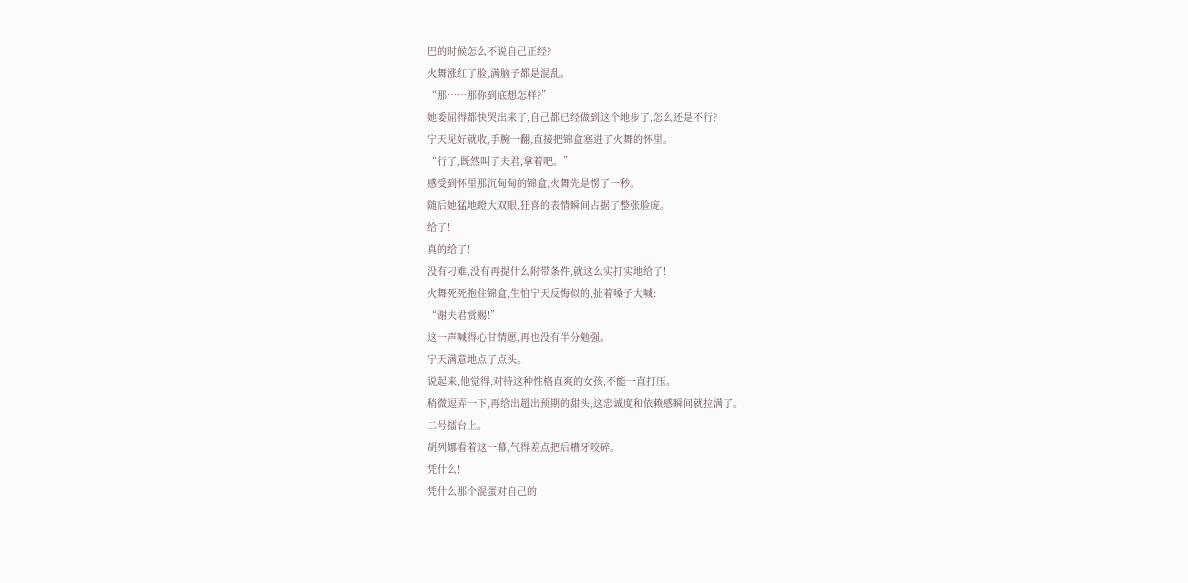巴的时候怎么不说自己正经?
火舞涨红了脸,满脑子都是混乱。
“那……那你到底想怎样?”
她委屈得都快哭出来了,自己都已经做到这个地步了,怎么还是不行?
宁天见好就收,手腕一翻,直接把锦盒塞进了火舞的怀里。
“行了,既然叫了夫君,拿着吧。”
感受到怀里那沉甸甸的锦盒,火舞先是愣了一秒。
随后她猛地瞪大双眼,狂喜的表情瞬间占据了整张脸庞。
给了!
真的给了!
没有刁难,没有再提什么附带条件,就这么实打实地给了!
火舞死死抱住锦盒,生怕宁天反悔似的,扯着嗓子大喊:
“谢夫君赏赐!”
这一声喊得心甘情愿,再也没有半分勉强。
宁天满意地点了点头。
说起来,他觉得,对待这种性格直爽的女孩,不能一直打压。
稍微逗弄一下,再给出超出预期的甜头,这忠诚度和依赖感瞬间就拉满了。
二号擂台上。
胡列娜看着这一幕,气得差点把后槽牙咬碎。
凭什么!
凭什么那个混蛋对自己的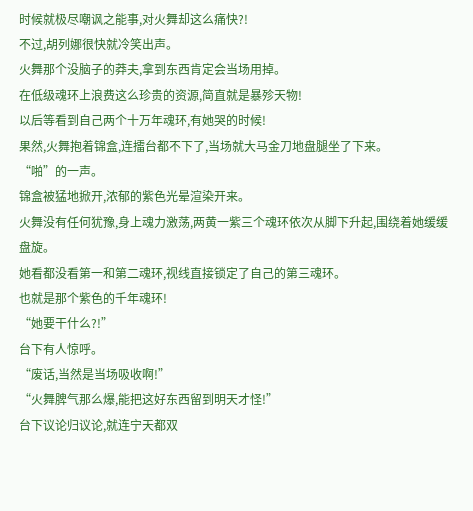时候就极尽嘲讽之能事,对火舞却这么痛快?!
不过,胡列娜很快就冷笑出声。
火舞那个没脑子的莽夫,拿到东西肯定会当场用掉。
在低级魂环上浪费这么珍贵的资源,简直就是暴殄天物!
以后等看到自己两个十万年魂环,有她哭的时候!
果然,火舞抱着锦盒,连擂台都不下了,当场就大马金刀地盘腿坐了下来。
“啪”的一声。
锦盒被猛地掀开,浓郁的紫色光晕渲染开来。
火舞没有任何犹豫,身上魂力激荡,两黄一紫三个魂环依次从脚下升起,围绕着她缓缓盘旋。
她看都没看第一和第二魂环,视线直接锁定了自己的第三魂环。
也就是那个紫色的千年魂环!
“她要干什么?!”
台下有人惊呼。
“废话,当然是当场吸收啊!”
“火舞脾气那么爆,能把这好东西留到明天才怪!”
台下议论归议论,就连宁天都双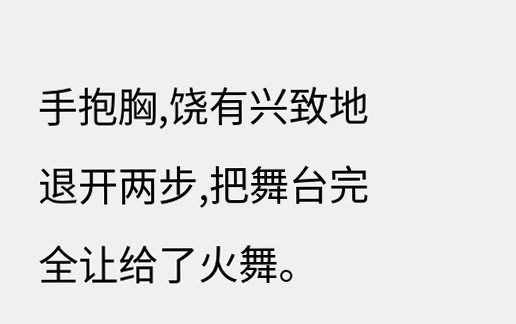手抱胸,饶有兴致地退开两步,把舞台完全让给了火舞。